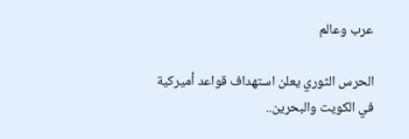عرب وعالم

الحرس الثوري يعلن استهداف قواعد أميركية في الكويت والبحرين..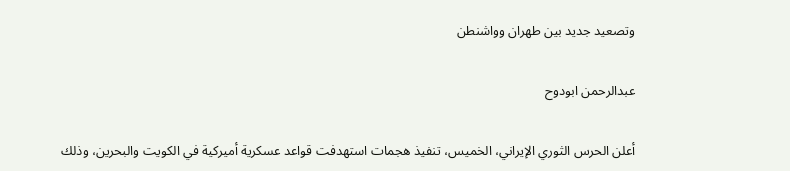وتصعيد جديد بين طهران وواشنطن

عبدالرحمن ابودوح

أعلن الحرس الثوري الإيراني، الخميس، تنفيذ هجمات استهدفت قواعد عسكرية أميركية في الكويت والبحرين، وذلك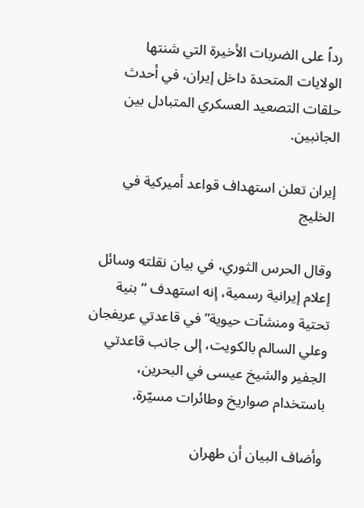رداً على الضربات الأخيرة التي شنتها الولايات المتحدة داخل إيران، في أحدث حلقات التصعيد العسكري المتبادل بين الجانبين.

إيران تعلن استهداف قواعد أميركية في الخليج

وقال الحرس الثوري، في بيان نقلته وسائل إعلام إيرانية رسمية، إنه استهدف “بنية تحتية ومنشآت حيوية” في قاعدتي عريفجان وعلي السالم بالكويت، إلى جانب قاعدتي الجفير والشيخ عيسى في البحرين، باستخدام صواريخ وطائرات مسيّرة.

وأضاف البيان أن طهران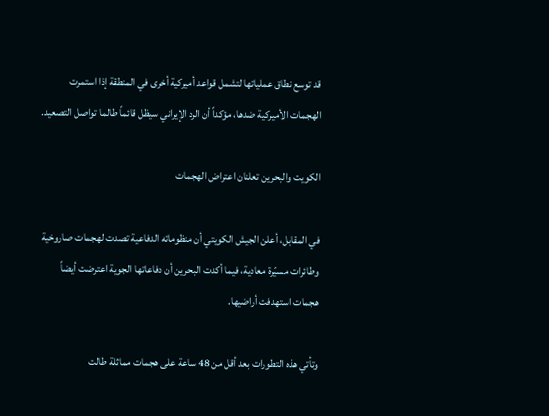قد توسع نطاق عملياتها لتشمل قواعد أميركية أخرى في المنطقة إذا استمرت الهجمات الأميركية ضدها، مؤكداً أن الرد الإيراني سيظل قائماً طالما تواصل التصعيد.

الكويت والبحرين تعلنان اعتراض الهجمات

في المقابل، أعلن الجيش الكويتي أن منظوماته الدفاعية تصدت لهجمات صاروخية وطائرات مسيّرة معادية، فيما أكدت البحرين أن دفاعاتها الجوية اعترضت أيضاً هجمات استهدفت أراضيها.

وتأتي هذه التطورات بعد أقل من 48 ساعة على هجمات مماثلة طالت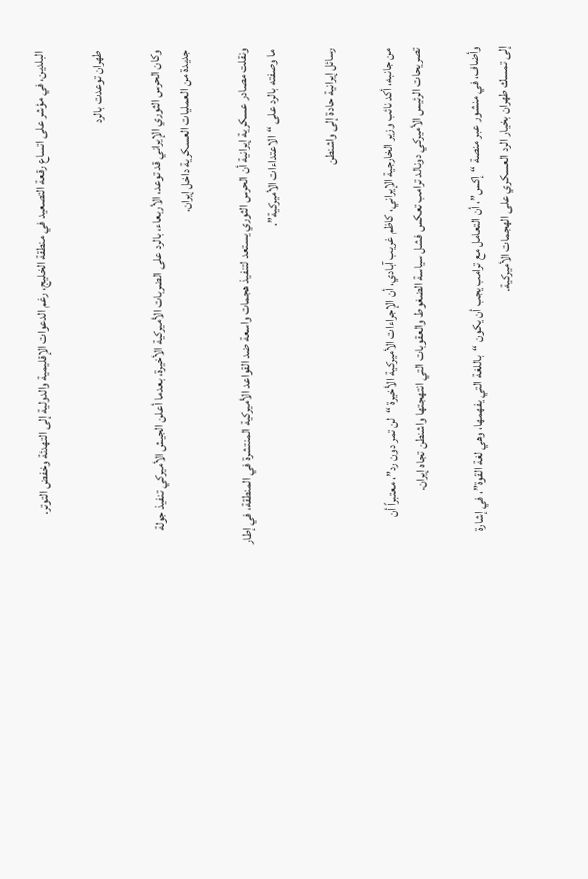البلدين، في مؤشر على اتساع رقعة التصعيد في منطقة الخليج، رغم الدعوات الإقليمية والدولية إلى التهدئة وخفض التوتر.

طهران توعدت بالرد

وكان الحرس الثوري الإيراني قد توعد، الأربعاء، بالرد على الضربات الأميركية الأخيرة، بعدما أعلن الجيش الأميركي تنفيذ جولة جديدة من العمليات العسكرية داخل إيران.

ونقلت مصادر عسكرية إيرانية أن الحرس الثوري يستعد لتنفيذ هجمات واسعة ضد القواعد الأميركية المنتشرة في المنطقة، في إطار ما وصفته بالرد على “الاعتداءات الأميركية”.

رسائل إيرانية حادة إلى واشنطن

من جانبه، أكد نائب وزير الخارجية الإيراني، كاظم غريب آبادي، أن الإجراءات الأميركية الأخيرة “لن تمر دون رد”، معتبراً أن تصريحات الرئيس الأميركي دونالد ترامب تعكس فشل سياسة الضغوط والعقوبات التي انتهجتها واشنطن تجاه إيران.

وأضاف، في منشور عبر منصة “إكس”، أن التعامل مع ترامب يجب أن يكون “باللغة التي يفهمها، وهي لغة القوة”، في إشارة إلى تمسك طهران بخيار الرد العسكري على الهجمات الأميركية.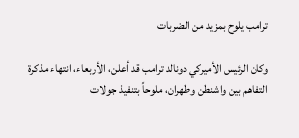ترامب يلوح بمزيد من الضربات

وكان الرئيس الأميركي دونالد ترامب قد أعلن، الأربعاء، انتهاء مذكرة التفاهم بين واشنطن وطهران، ملوحاً بتنفيذ جولات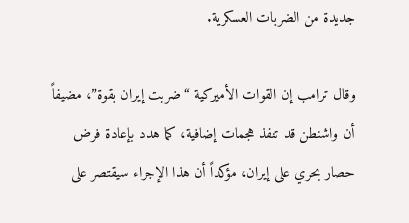جديدة من الضربات العسكرية.

وقال ترامب إن القوات الأميركية “ضربت إيران بقوة”، مضيفاً أن واشنطن قد تنفذ هجمات إضافية، كما هدد بإعادة فرض حصار بحري على إيران، مؤكداً أن هذا الإجراء سيقتصر على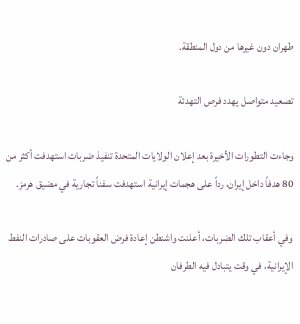طهران دون غيرها من دول المنطقة.

تصعيد متواصل يهدد فرص التهدئة

وجاءت التطورات الأخيرة بعد إعلان الولايات المتحدة تنفيذ ضربات استهدفت أكثر من 80 هدفاً داخل إيران، رداً على هجمات إيرانية استهدفت سفناً تجارية في مضيق هرمز.

وفي أعقاب تلك الضربات، أعلنت واشنطن إعادة فرض العقوبات على صادرات النفط الإيرانية، في وقت يتبادل فيه الطرفان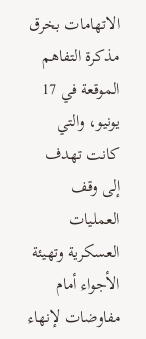الاتهامات بخرق مذكرة التفاهم الموقعة في 17 يونيو، والتي كانت تهدف إلى وقف العمليات العسكرية وتهيئة الأجواء أمام مفاوضات لإنهاء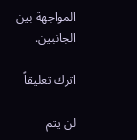المواجهة بين الجانبين.

اترك تعليقاً

لن يتم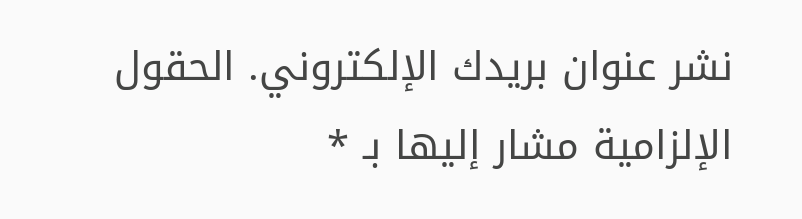نشر عنوان بريدك الإلكتروني. الحقول الإلزامية مشار إليها بـ *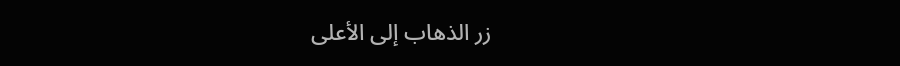زر الذهاب إلى الأعلى